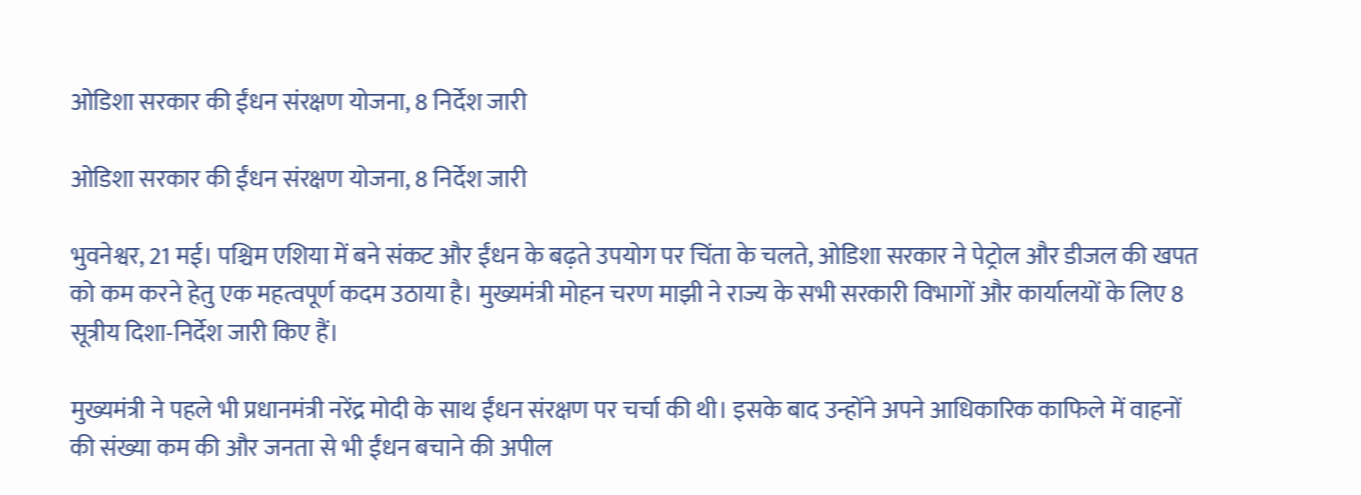ओडिशा सरकार की ईंधन संरक्षण योजना, 8 निर्देश जारी

ओडिशा सरकार की ईंधन संरक्षण योजना, 8 निर्देश जारी

भुवनेश्वर, 21 मई। पश्चिम एशिया में बने संकट और ईंधन के बढ़ते उपयोग पर चिंता के चलते, ओडिशा सरकार ने पेट्रोल और डीजल की खपत को कम करने हेतु एक महत्वपूर्ण कदम उठाया है। मुख्यमंत्री मोहन चरण माझी ने राज्य के सभी सरकारी विभागों और कार्यालयों के लिए 8 सूत्रीय दिशा-निर्देश जारी किए हैं।

मुख्यमंत्री ने पहले भी प्रधानमंत्री नरेंद्र मोदी के साथ ईंधन संरक्षण पर चर्चा की थी। इसके बाद उन्होंने अपने आधिकारिक काफिले में वाहनों की संख्या कम की और जनता से भी ईंधन बचाने की अपील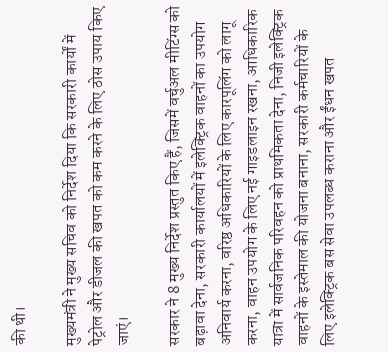की थी।

मुख्यमंत्री ने मुख्य सचिव को निर्देश दिया कि सरकारी कार्यों में पेट्रोल और डीजल की खपत को कम करने के लिए ठोस उपाय किए जाएं।

सरकार ने 8 मुख्य निर्देश प्रस्तुत किए हैं, जिसमें वर्चुअल मीटिंग्स को बढ़ावा देना, सरकारी कार्यालयों में इलेक्ट्रिक वाहनों का उपयोग अनिवार्य करना, वरिष्ठ अधिकारियों के लिए कारपूलिंग को लागू करना, वाहन उपयोग के लिए नई गाइडलाइन रखना, आधिकारिक यात्रा में सार्वजनिक परिवहन को प्राथमिकता देना, निजी इलेक्ट्रिक वाहनों के इस्तेमाल की योजना बनाना, सरकारी कर्मचारियों के लिए इलेक्ट्रिक बस सेवा उपलब्ध कराना और ईंधन खपत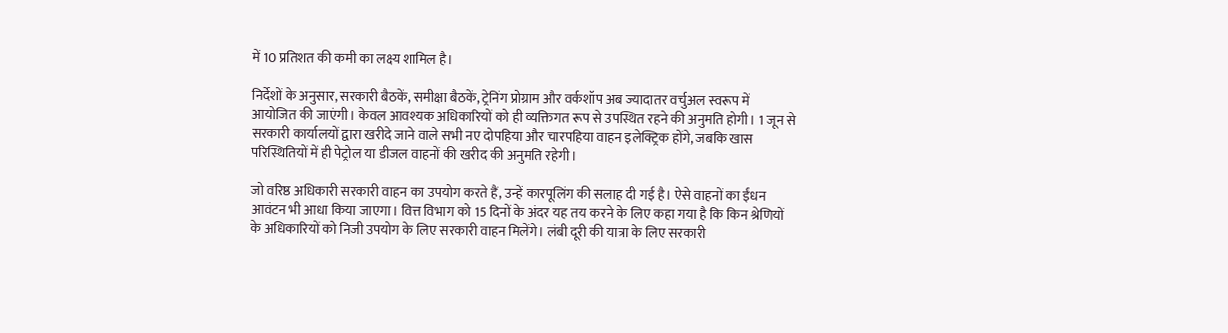में 10 प्रतिशत की कमी का लक्ष्य शामिल है।

निर्देशों के अनुसार, सरकारी बैठकें, समीक्षा बैठकें, ट्रेनिंग प्रोग्राम और वर्कशॉप अब ज्यादातर वर्चुअल स्वरूप में आयोजित की जाएंगी। केवल आवश्यक अधिकारियों को ही व्यक्तिगत रूप से उपस्थित रहने की अनुमति होगी। 1 जून से सरकारी कार्यालयों द्वारा खरीदे जाने वाले सभी नए दोपहिया और चारपहिया वाहन इलेक्ट्रिक होंगे, जबकि खास परिस्थितियों में ही पेट्रोल या डीजल वाहनों की खरीद की अनुमति रहेगी।

जो वरिष्ठ अधिकारी सरकारी वाहन का उपयोग करते हैं, उन्हें कारपूलिंग की सलाह दी गई है। ऐसे वाहनों का ईंधन आवंटन भी आधा किया जाएगा। वित्त विभाग को 15 दिनों के अंदर यह तय करने के लिए कहा गया है कि किन श्रेणियों के अधिकारियों को निजी उपयोग के लिए सरकारी वाहन मिलेंगे। लंबी दूरी की यात्रा के लिए सरकारी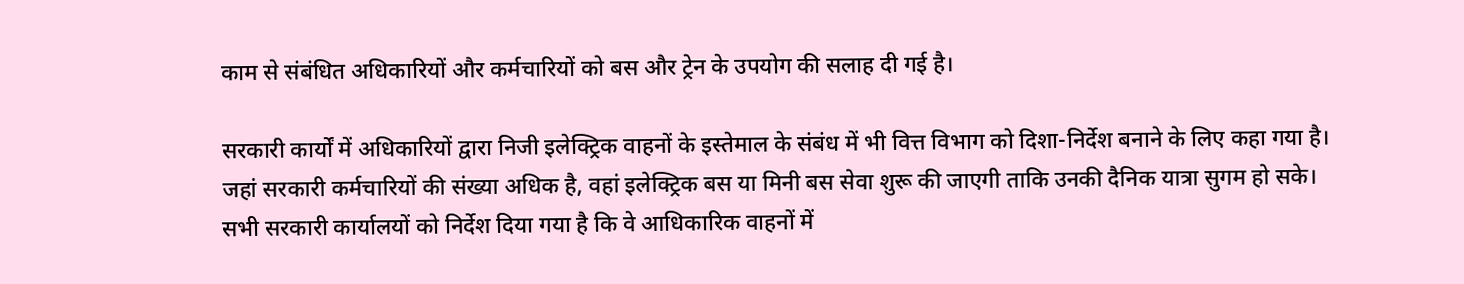काम से संबंधित अधिकारियों और कर्मचारियों को बस और ट्रेन के उपयोग की सलाह दी गई है।

सरकारी कार्यों में अधिकारियों द्वारा निजी इलेक्ट्रिक वाहनों के इस्तेमाल के संबंध में भी वित्त विभाग को दिशा-निर्देश बनाने के लिए कहा गया है। जहां सरकारी कर्मचारियों की संख्या अधिक है, वहां इलेक्ट्रिक बस या मिनी बस सेवा शुरू की जाएगी ताकि उनकी दैनिक यात्रा सुगम हो सके। सभी सरकारी कार्यालयों को निर्देश दिया गया है कि वे आधिकारिक वाहनों में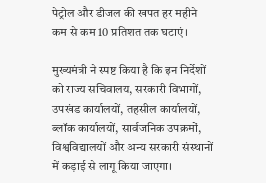पेट्रोल और डीजल की खपत हर महीने कम से कम 10 प्रतिशत तक घटाएं।

मुख्यमंत्री ने स्पष्ट किया है कि इन निर्देशों को राज्य सचिवालय, सरकारी विभागों, उपखंड कार्यालयों, तहसील कार्यालयों, ब्लॉक कार्यालयों, सार्वजनिक उपक्रमों, विश्वविद्यालयों और अन्य सरकारी संस्थानों में कड़ाई से लागू किया जाएगा।